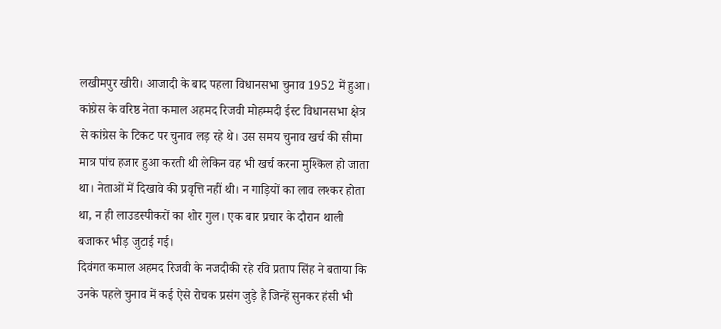लखीमपुर खीरी। आजादी के बाद पहला विधानसभा चुनाव 1952 में हुआ। कांग्रेस के वरिष्ठ नेता कमाल अहमद रिजवी मोहम्मदी ईस्ट विधानसभा क्षेत्र से कांग्रेस के टिकट पर चुनाव लड़ रहे थे। उस समय चुनाव खर्च की सीमा मात्र पांच हजार हुआ करती थी लेकिन वह भी खर्च करना मुश्किल हो जाता था। नेताओं में दिखावे की प्रवृत्ति नहीं थी। न गाड़ियों का लाव लश्कर होता था, न ही लाउडस्पीकरों का शोर गुल। एक बार प्रचार के दौरान थाली बजाकर भीड़ जुटाई गई।
दिवंगत कमाल अहमद रिजवी के नजदीकी रहे रवि प्रताप सिंह ने बताया कि उनके पहले चुनाव में कई ऐसे रोचक प्रसंग जुड़े हैं जिन्हें सुनकर हंसी भी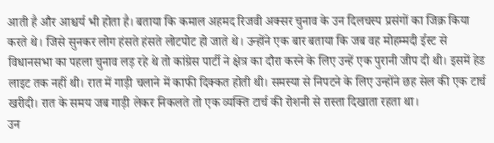आती है और आश्चर्य भी होता है। बताया कि कमाल अहमद रिजवी अक्सर चुनाव के उन दिलचस्प प्रसंगों का जिक्र किया करते थे। जिसे सुनकर लोग हंसते हंसते लोटपोट हो जाते थे। उन्होंने एक बार बताया कि जब वह मोहम्मदी ईस्ट से विधानसभा का पहला चुनाव लड़ रहे थे तो कांग्रेस पार्टी ने क्षेत्र का दौरा करने के लिए उन्हें एक पुरानी जीप दी थी। इसमें हेड लाइट तक नहीं थी। रात में गाड़ी चलाने में काफी दिक्कत होती थी। समस्या से निपटने के लिए उन्होंने छह सेल की एक टार्च खरीदी। रात के समय जब गाड़ी लेकर निकलते तो एक व्यक्ति टार्च की रोशनी से रास्ता दिखाता रहता था।
उन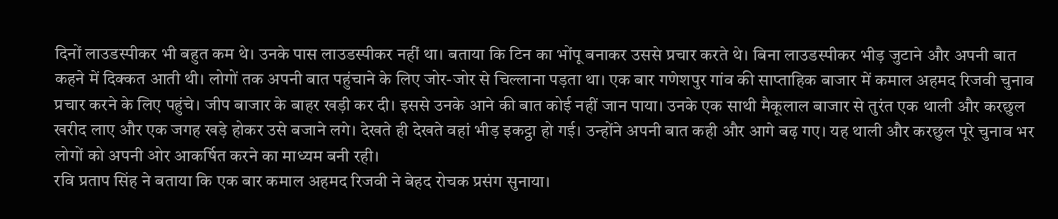दिनों लाउडस्पीकर भी बहुत कम थे। उनके पास लाउडस्पीकर नहीं था। बताया कि टिन का भोंपू बनाकर उससे प्रचार करते थे। बिना लाउडस्पीकर भीड़ जुटाने और अपनी बात कहने में दिक्कत आती थी। लोगों तक अपनी बात पहुंचाने के लिए जोर-जोर से चिल्लाना पड़ता था। एक बार गणेशपुर गांव की साप्ताहिक बाजार में कमाल अहमद रिजवी चुनाव प्रचार करने के लिए पहुंचे। जीप बाजार के बाहर खड़ी कर दी। इससे उनके आने की बात कोई नहीं जान पाया। उनके एक साथी मैकूलाल बाजार से तुरंत एक थाली और करछुल खरीद लाए और एक जगह खड़े होकर उसे बजाने लगे। देखते ही देखते वहां भीड़ इकट्ठा हो गई। उन्होंने अपनी बात कही और आगे बढ़ गए। यह थाली और करछुल पूरे चुनाव भर लोगों को अपनी ओर आकर्षित करने का माध्यम बनी रही।
रवि प्रताप सिंह ने बताया कि एक बार कमाल अहमद रिजवी ने बेहद रोचक प्रसंग सुनाया।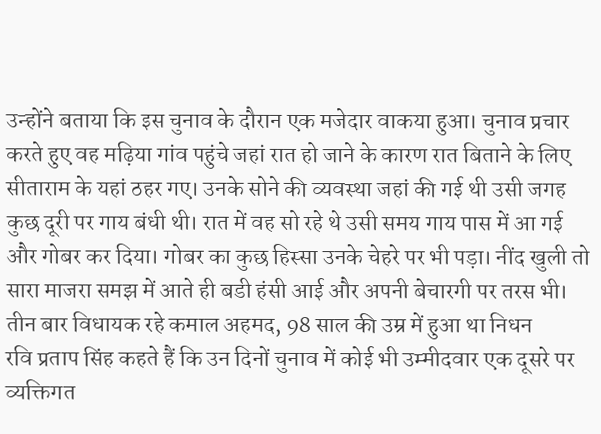उन्होंने बताया कि इस चुनाव के दौरान एक मजेदार वाकया हुआ। चुनाव प्रचार करते हुए वह मढ़िया गांव पहुंचे जहां रात हो जाने के कारण रात बिताने के लिए सीताराम के यहां ठहर गए। उनके सोने की व्यवस्था जहां की गई थी उसी जगह कुछ दूरी पर गाय बंधी थी। रात में वह सो रहे थे उसी समय गाय पास में आ गई और गोबर कर दिया। गोबर का कुछ हिस्सा उनके चेहरे पर भी पड़ा। नींद खुली तो सारा माजरा समझ में आते ही बडी हंसी आई और अपनी बेचारगी पर तरस भी।
तीन बार विधायक रहे कमाल अहमद, 98 साल की उम्र में हुआ था निधन
रवि प्रताप सिंह कहते हैं कि उन दिनों चुनाव में कोई भी उम्मीदवार एक दूसरे पर व्यक्तिगत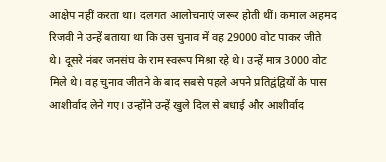आक्षेप नहीं करता था। दलगत आलोचनाएं जरूर होती थीं। कमाल अहमद रिजवी ने उन्हें बताया था कि उस चुनाव में वह 29000 वोट पाकर जीते थे। दूसरे नंबर जनसंघ के राम स्वरूप मिश्रा रहे थे। उन्हें मात्र 3000 वोट मिले थे। वह चुनाव जीतने के बाद सबसे पहले अपने प्रतिद्वंद्वियों के पास आशीर्वाद लेने गए। उन्होंने उन्हें खुले दिल से बधाई और आशीर्वाद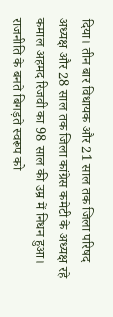दिया। तीन बार विधायक और 21 साल तक जिला परिषद अध्यक्ष और 28 साल तक जिला कांग्रेस कमेटी के अध्यक्ष रहे कमाल अहमद रिजवी का 98 साल की उम्र में निधन हुआ। राजनीति के बनते बिगड़ते स्वरूप को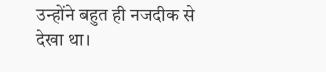उन्होंने बहुत ही नजदीक से देखा था।